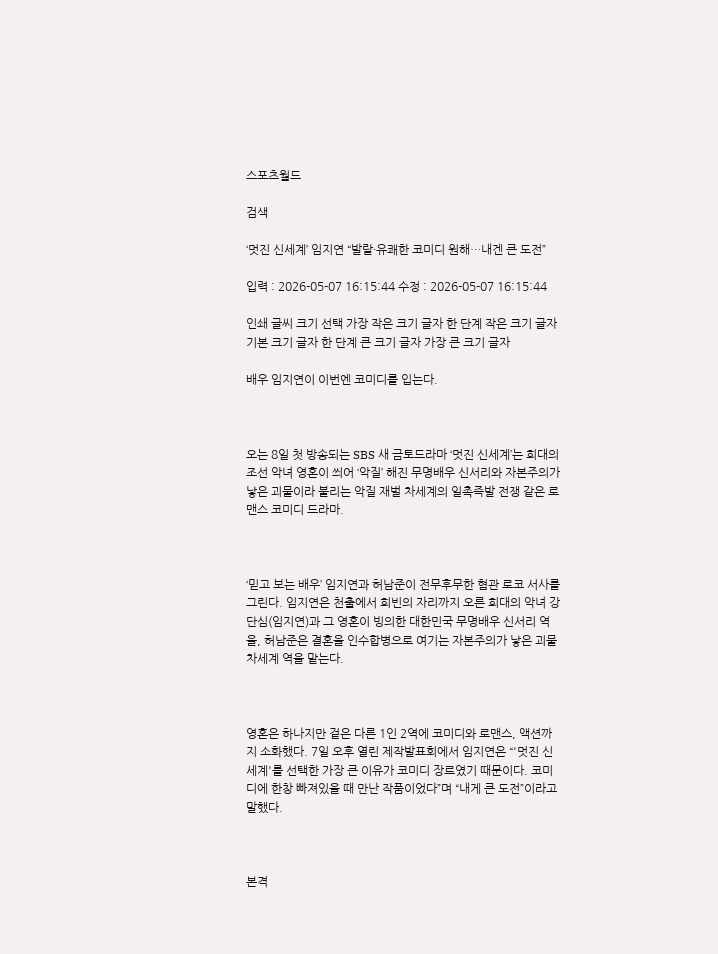스포츠월드

검색

‘멋진 신세계’ 임지연 “발랄·유쾌한 코미디 원해…내겐 큰 도전”

입력 : 2026-05-07 16:15:44 수정 : 2026-05-07 16:15:44

인쇄 글씨 크기 선택 가장 작은 크기 글자 한 단계 작은 크기 글자 기본 크기 글자 한 단계 큰 크기 글자 가장 큰 크기 글자

배우 임지연이 이번엔 코미디를 입는다.



오는 8일 첫 방송되는 SBS 새 금토드라마 ‘멋진 신세계’는 희대의 조선 악녀 영혼이 씌어 ‘악질’ 해진 무명배우 신서리와 자본주의가 낳은 괴물이라 불리는 악질 재벌 차세계의 일촉즉발 전쟁 같은 로맨스 코미디 드라마.



‘믿고 보는 배우’ 임지연과 허남준이 전무후무한 혐관 로코 서사를 그린다. 임지연은 천출에서 희빈의 자리까지 오른 희대의 악녀 강단심(임지연)과 그 영혼이 빙의한 대한민국 무명배우 신서리 역을, 허남준은 결혼을 인수합병으로 여기는 자본주의가 낳은 괴물 차세계 역을 맡는다.



영혼은 하나지만 겉은 다른 1인 2역에 코미디와 로맨스, 액션까지 소화했다. 7일 오후 열린 제작발표회에서 임지연은 “'멋진 신세계'를 선택한 가장 큰 이유가 코미디 장르였기 때문이다. 코미디에 한창 빠져있을 때 만난 작품이었다”며 “내게 큰 도전”이라고 말했다.



본격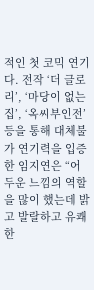적인 첫 코믹 연기다. 전작 ‘더 글로리’, ‘마당이 없는 집’, ‘옥씨부인전’ 등을 통해 대체불가 연기력을 입증한 임지연은 “어두운 느낌의 역할을 많이 했는데 밝고 발랄하고 유쾌한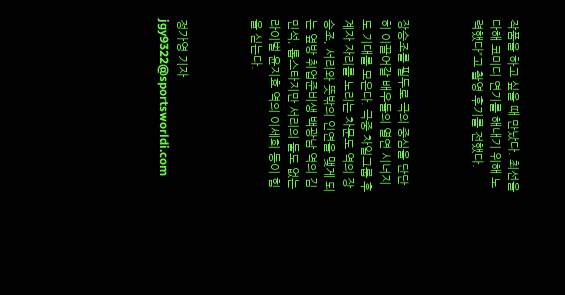작품을 하고 싶을 때 만났다. 최선을 다해 코미디 연기를 해내기 위해 노력했다”고 촬영 후기를 전했다.



장승조를 필두로 극의 중심을 단단히 이끌어갈 배우들의 열연 시너지도 기대를 모은다. 극중 차일그룹 후계자 자리를 노리는 차문도 역의 장승조, 서리와 뜻밖의 인연을 맺게 되는 옆방 취업준비생 백광남 역의 김민석, 톱스타지만 서리의 둘도 없는 라이벌 윤지효 역의 이세희 등이 힘을 싣는다.



정가영 기자 jgy9322@sportsworldi.com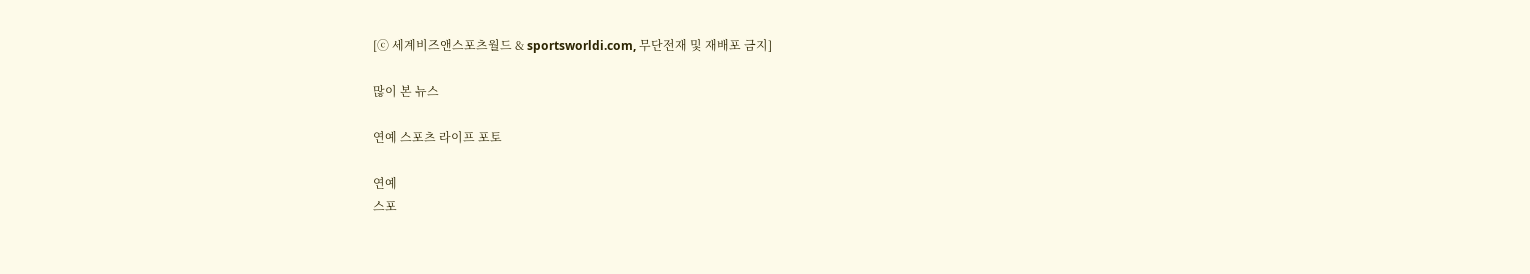[ⓒ 세계비즈앤스포츠월드 & sportsworldi.com, 무단전재 및 재배포 금지]

많이 본 뉴스

연예 스포츠 라이프 포토

연예
스포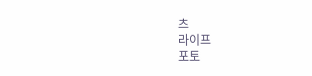츠
라이프
포토